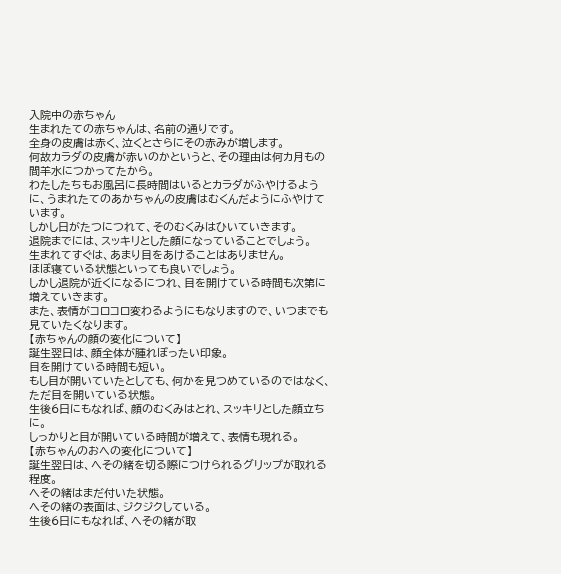入院中の赤ちゃん
生まれたての赤ちゃんは、名前の通りです。
全身の皮膚は赤く、泣くとさらにその赤みが増します。
何故カラダの皮膚が赤いのかというと、その理由は何カ月もの間羊水につかってたから。
わたしたちもお風呂に長時間はいるとカラダがふやけるように、うまれたてのあかちゃんの皮膚はむくんだようにふやけています。
しかし日がたつにつれて、そのむくみはひいていきます。
退院までには、スッキリとした顔になっていることでしょう。
生まれてすぐは、あまり目をあけることはありません。
ほぼ寝ている状態といっても良いでしょう。
しかし退院が近くになるにつれ、目を開けている時間も次第に増えていきます。
また、表情がコロコロ変わるようにもなりますので、いつまでも見ていたくなります。
【赤ちゃんの顔の変化について】
誕生翌日は、顔全体が腫れぼったい印象。
目を開けている時間も短い。
もし目が開いていたとしても、何かを見つめているのではなく、ただ目を開いている状態。
生後6日にもなれば、顔のむくみはとれ、スッキリとした顔立ちに。
しっかりと目が開いている時間が増えて、表情も現れる。
【赤ちゃんのおへの変化について】
誕生翌日は、へその緒を切る際につけられるグリップが取れる程度。
へその緒はまだ付いた状態。
へその緒の表面は、ジクジクしている。
生後6日にもなれば、へその緒が取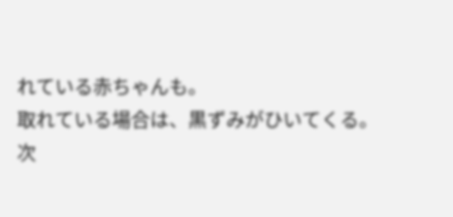れている赤ちゃんも。
取れている場合は、黒ずみがひいてくる。
次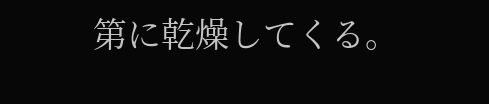第に乾燥してくる。